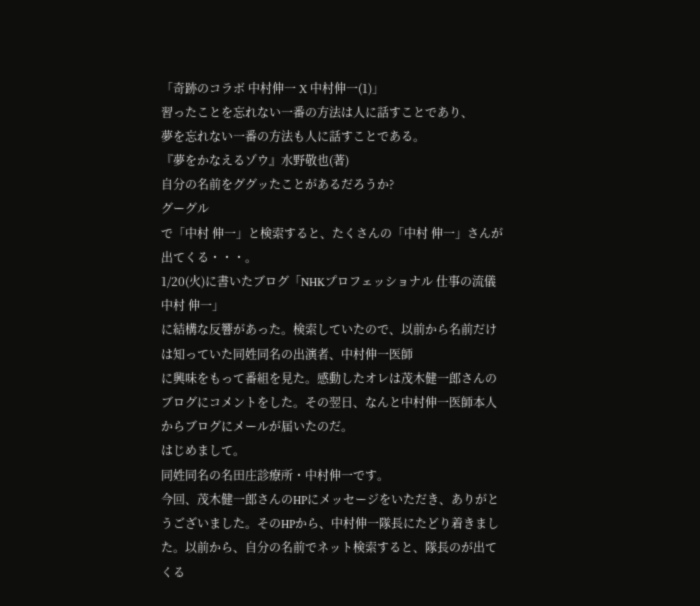「奇跡のコラボ 中村伸一 X 中村伸一(1)」
習ったことを忘れない一番の方法は人に話すことであり、
夢を忘れない一番の方法も人に話すことである。
『夢をかなえるゾウ』水野敬也(著)
自分の名前をググッたことがあるだろうか?
グーグル
で「中村 伸一」と検索すると、たくさんの「中村 伸一」さんが出てくる・・・。
1/20(火)に書いたブログ「NHKプロフェッショナル 仕事の流儀 中村 伸一」
に結構な反響があった。検索していたので、以前から名前だけは知っていた同姓同名の出演者、中村伸一医師
に興味をもって番組を見た。感動したオレは茂木健一郎さんのブログにコメントをした。その翌日、なんと中村伸一医師本人からブログにメールが届いたのだ。
はじめまして。
同姓同名の名田庄診療所・中村伸一です。
今回、茂木健一郎さんのHPにメッセージをいただき、ありがとうございました。そのHPから、中村伸一隊長にたどり着きました。以前から、自分の名前でネット検索すると、隊長のが出てくる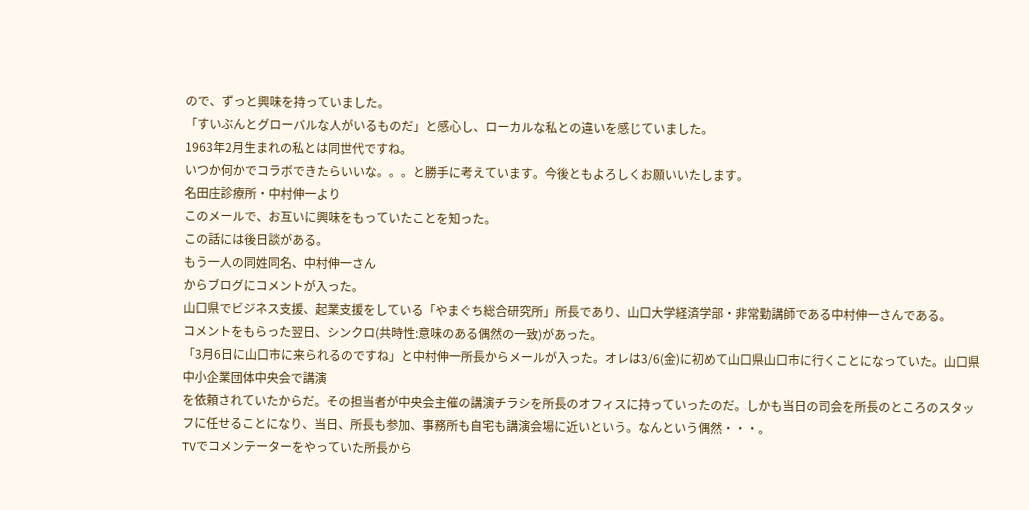ので、ずっと興味を持っていました。
「すいぶんとグローバルな人がいるものだ」と感心し、ローカルな私との違いを感じていました。
1963年2月生まれの私とは同世代ですね。
いつか何かでコラボできたらいいな。。。と勝手に考えています。今後ともよろしくお願いいたします。
名田庄診療所・中村伸一より
このメールで、お互いに興味をもっていたことを知った。
この話には後日談がある。
もう一人の同姓同名、中村伸一さん
からブログにコメントが入った。
山口県でビジネス支援、起業支援をしている「やまぐち総合研究所」所長であり、山口大学経済学部・非常勤講師である中村伸一さんである。
コメントをもらった翌日、シンクロ(共時性:意味のある偶然の一致)があった。
「3月6日に山口市に来られるのですね」と中村伸一所長からメールが入った。オレは3/6(金)に初めて山口県山口市に行くことになっていた。山口県中小企業団体中央会で講演
を依頼されていたからだ。その担当者が中央会主催の講演チラシを所長のオフィスに持っていったのだ。しかも当日の司会を所長のところのスタッフに任せることになり、当日、所長も参加、事務所も自宅も講演会場に近いという。なんという偶然・・・。
TVでコメンテーターをやっていた所長から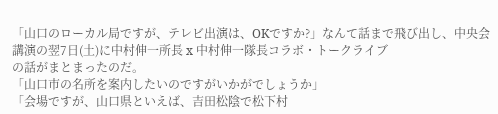「山口のローカル局ですが、テレビ出演は、OKですか?」なんて話まで飛び出し、中央会講演の翌7日(土)に中村伸一所長 x 中村伸一隊長コラボ・トークライブ
の話がまとまったのだ。
「山口市の名所を案内したいのですがいかがでしょうか」
「会場ですが、山口県といえば、吉田松陰で松下村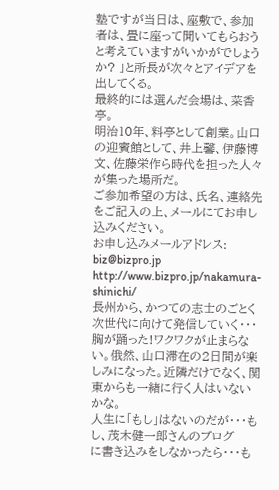塾ですが当日は、座敷で、参加者は、畳に座って聞いてもらおうと考えていますがいかがでしょうか? 」と所長が次々とアイデアを出してくる。
最終的には選んだ会場は、菜香亭。
明治10年、料亭として創業。山口の迎賓館として、井上馨、伊藤博文、佐藤栄作ら時代を担った人々が集った場所だ。
ご参加希望の方は、氏名、連絡先をご記入の上、メールにてお申し込みください。
お申し込みメールアドレス: biz@bizpro.jp
http://www.bizpro.jp/nakamura-shinichi/
長州から、かつての志士のごとく次世代に向けて発信していく・・・胸が踊った!ワクワクが止まらない。俄然、山口滞在の2日間が楽しみになった。近隣だけでなく、関東からも一緒に行く人はいないかな。
人生に「もし」はないのだが・・・もし、茂木健一郎さんのブログ
に書き込みをしなかったら・・・も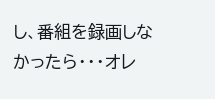し、番組を録画しなかったら・・・オレ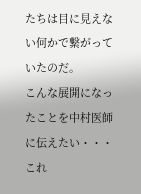たちは目に見えない何かで繋がっていたのだ。
こんな展開になったことを中村医師に伝えたい・・・
これ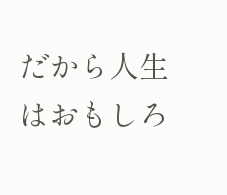だから人生はおもしろ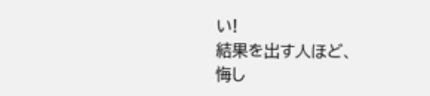い!
結果を出す人ほど、
悔し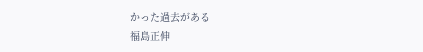かった過去がある
福島正伸